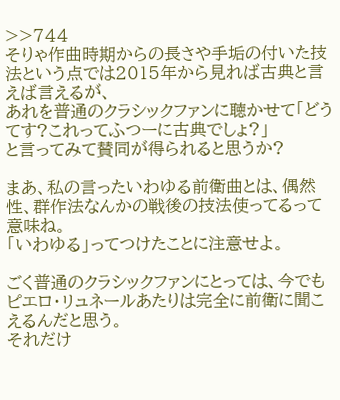>>744
そりゃ作曲時期からの長さや手垢の付いた技法という点では2015年から見れば古典と言えば言えるが、
あれを普通のクラシックファンに聴かせて「どうてす?これってふつーに古典でしょ?」
と言ってみて賛同が得られると思うか?

まあ、私の言ったいわゆる前衛曲とは、偶然性、群作法なんかの戦後の技法使ってるって意味ね。
「いわゆる」ってつけたことに注意せよ。

ごく普通のクラシックファンにとっては、今でもピエロ・リュネールあたりは完全に前衛に聞こえるんだと思う。
それだけ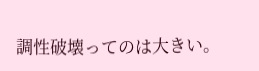調性破壊ってのは大きい。